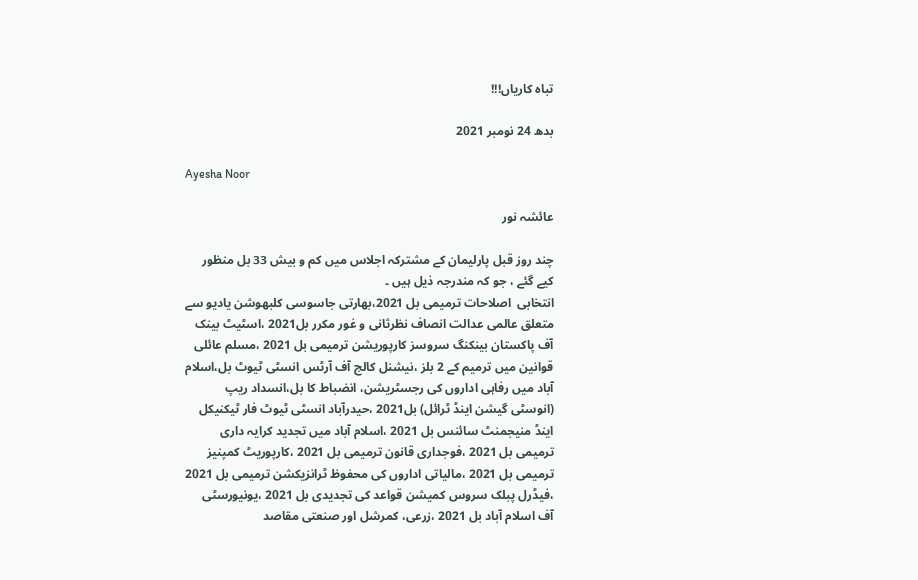تباہ کاریاں!!!

بدھ 24 نومبر 2021

Ayesha Noor

عائشہ نور

چند روز قبل پارلیمان کے مشترکہ اجلاس میں کم و بیش 33 بل منظور کیے گئے ، جو کہ مندرجہ ذیل ہیں ۔
انتخابی  اصلاحات ترمیمی بل 2021،بھارتی جاسوسی کلبھوشن یادیو سے متعلق عالمی عدالت انصاف نظرثانی و غور مکرر بل2021 ،اسٹیٹ بینک آف پاکستان بینکنگ سروسز کارپوریشن ترمیمی بل 2021 ،مسلم عائلی قوانین میں ترمیم کے 2 بلز ،نیشنل کالج آف آرٹس انسٹی ٹیوٹ بل،اسلام آباد میں رفاہی اداروں کی رجسٹریشن، انضباط کا بل،انسداد ریپ (انوسٹی گیشن اینڈ ٹرائل) بل2021 ،حیدرآباد انسٹی ٹیوٹ فار ٹیکنیکل اینڈ منیجمنٹ سائنس بل 2021 ،اسلام آباد میں تجدید کرایہ داری ترمیمی بل 2021 ،فوجداری قانون ترمیمی بل 2021 ،کارپوریٹ کمپنیز ترمیمی بل 2021 ،مالیاتی اداروں کی محفوظ ٹرانزیکشن ترمیمی بل 2021 ،فیڈرل پبلک سروس کمیشن قواعد کی تجدیدی بل 2021 ،یونیورسٹی آف اسلام آباد بل 2021 ،زرعی، کمرشل اور صنعتی مقاصد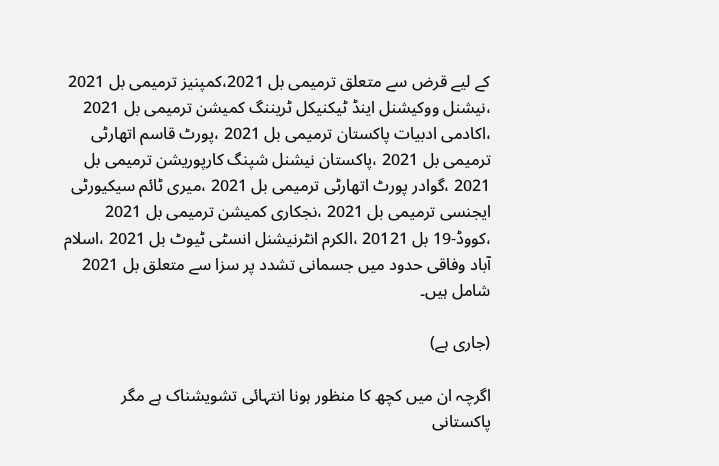کے لیے قرض سے متعلق ترمیمی بل 2021،کمپنیز ترمیمی بل 2021 ،نیشنل ووکیشنل اینڈ ٹیکنیکل ٹریننگ کمیشن ترمیمی بل 2021 ،اکادمی ادبیات پاکستان ترمیمی بل 2021 ،پورٹ قاسم اتھارٹی ترمیمی بل 2021 ،پاکستان نیشنل شپنگ کارپوریشن ترمیمی بل 2021 ،گوادر پورٹ اتھارٹی ترمیمی بل 2021 ،میری ٹائم سیکیورٹی ایجنسی ترمیمی بل 2021 ،نجکاری کمیشن ترمیمی بل 2021 ،کووڈ-19 بل 20121 ،الکرم انٹرنیشنل انسٹی ٹیوٹ بل 2021 ،اسلام آباد وفاقی حدود میں جسمانی تشدد پر سزا سے متعلق بل 2021 شامل ہیں۔

(جاری ہے)

اگرچہ ان میں کچھ کا منظور ہونا انتہائی تشویشناک ہے مگر پاکستانی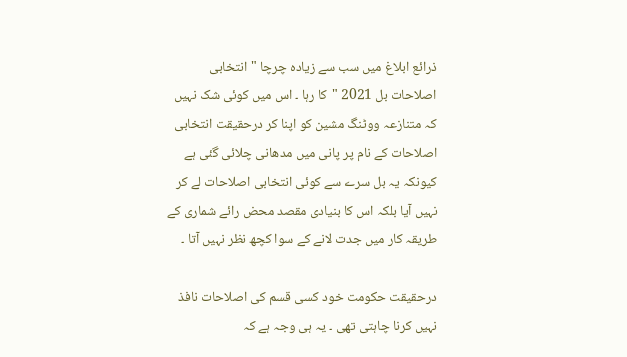ذرائع ابلاغ میں سب سے زیادہ چرچا " انتخابی اصلاحات بل 2021 "کا رہا ۔ اس میں کوئی شک نہیں کہ متنازعہ ووٹنگ مشین کو اپنا کر درحقیقت انتخابی اصلاحات کے نام پر پانی میں مدھانی چلائی گئی ہے کیونکہ یہ بل سرے سے کوئی انتخابی اصلاحات لے کر نہیں آیا بلکہ اس کا بنیادی مقصد محض رائے شماری کے طریقہ کار میں جدت لانے کے سوا کچھ نظر نہیں آتا ۔

درحقیقت حکومت خود کسی قسم کی اصلاحات نافذ نہیں کرنا چاہتی تھی ۔ یہ ہی وجہ ہے کہ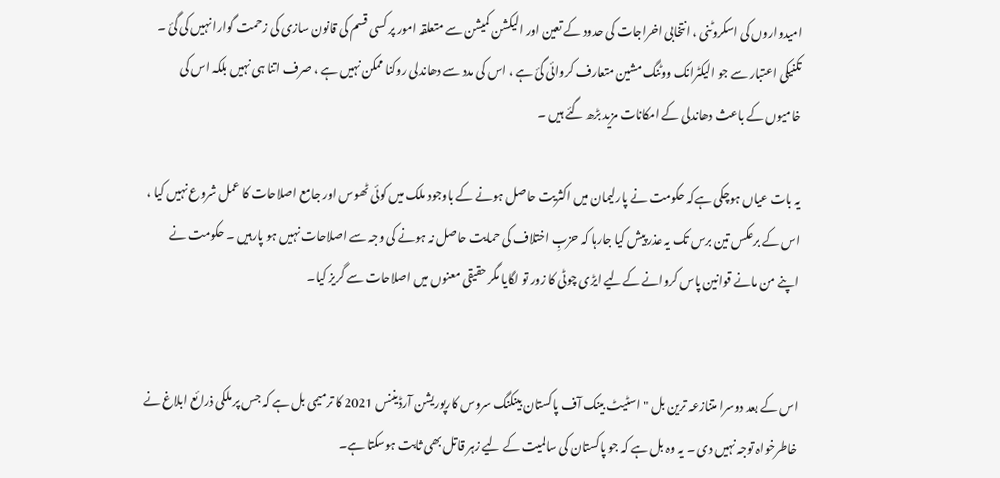امیدواروں کی اسکروٹنی ، انتخابی اخراجات کی حدود کے تعین اور الیکشن کمیشن سے متعلقہ امور پر کسی قسم کی قانون سازی کی زحمت گوارا نہیں کی گئ ۔ تکنیکی اعتبار سے جو الیکٹرانک ووٹنگ مشین متعارف کروائی گئ ہے ، اس کی مدد سے دھاندلی روکنا ممکن نہیں ہے ، صرف اتنا ہی نہیں بلکہ اس کی خامیوں کے باعث دھاندلی کے امکانات مزید بڑھ گئے ہیں ۔

یہ بات عیاں ہوچکی ہےکہ حکومت نے پارلیمان میں اکثریت حاصل ہونے کے باوجود ملک میں کوئی ٹھوس اور جامع اصلاحات کا عمل شروع نہیں کیا ، اس کے برعکس تین برس تک یہ عذر پیش کیا جارہا کہ حزبِ اختلاف کی حمایت حاصل نہ ہونے کی وجہ سے اصلاحات نہیں ہو پارہیں ۔ حکومت نے اپنے من مانے قوانین پاس کروانے کےلیے ایڑی چوٹی کا زور تو لگایا مگر حقیقی معنوں میں اصلاحات سے گریز کیا۔


اس کے بعد دوسرا متنازعہ ترین بل "اسٹیٹ بینک آف پاکستان بینکنگ سروس کارپوریشن آرڈیننس 2021 کا ترمیمی بل ہے کہ جس پر ملکی ذرائع ابلاغ نے خاطرخواہ توجہ نہیں دی ۔ یہ وہ بل ہے کہ جو پاکستان کی سالمیت کے لیے زہر قاتل بھی ثابت ہوسکتا ہے۔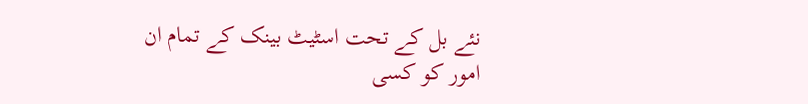نئے بل کے تحت اسٹیٹ بینک کے تمام ان امور کو کسی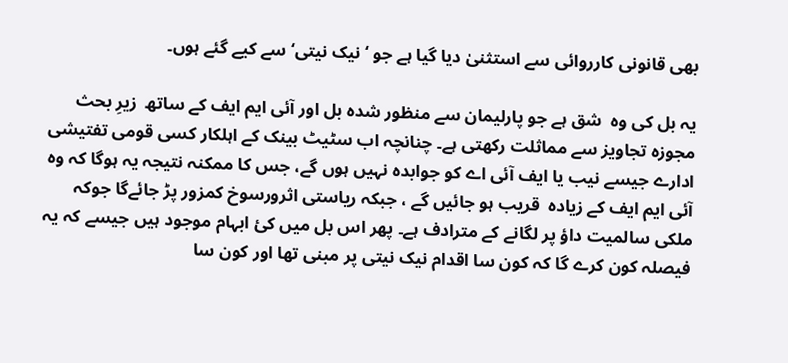بھی قانونی کارروائی سے استثنیٰ دیا گیا ہے جو ‘نیک نیتی‘ سے کیے گئے ہوں۔

یہ بل کی وہ  شق ہے جو پارلیمان سے منظور شدہ بل اور آئی ایم ایف کے ساتھ  زیرِ بحث مجوزہ تجاویز سے مماثلت رکھتی ہے۔ چنانچہ اب سٹیٹ بینک کے اہلکار کسی قومی تفتیشی ادارے جیسے نیب یا ایف آئی اے کو جوابدہ نہیں ہوں گے، جس کا ممکنہ نتیجہ یہ ہوگا کہ وہ  آئی ایم ایف کے زیادہ  قریب ہو جائیں گے ، جبکہ ریاستی اثرورسوخ کمزور پڑ جائےگا جوکہ ملکی سالمیت داؤ پر لگانے کے مترادف ہے۔ پھر اس بل میں کئ ابہام موجود ہیں جیسے کہ یہ فیصلہ کون کرے گا کہ کون سا اقدام نیک نیتی پر مبنی تھا اور کون سا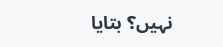نہیں؟ بتایا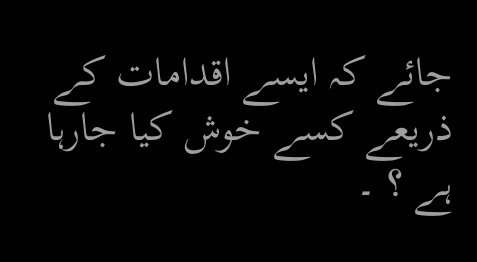جائے کہ ایسے اقدامات کے ذریعے کسے خوش کیا جارہا ہے ؟ ۔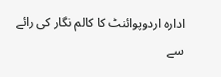ادارہ اردوپوائنٹ کا کالم نگار کی رائے سے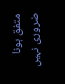متفق ہونا ضروری نہیں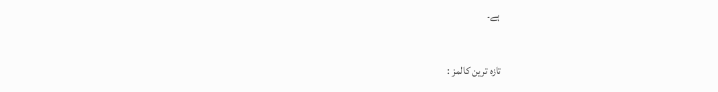ہے۔

تازہ ترین کالمز :